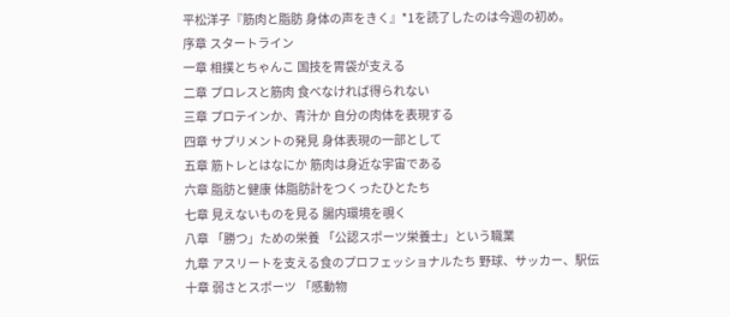平松洋子『筋肉と脂肪 身体の声をきく』*1を読了したのは今週の初め。
序章 スタートライン
一章 相撲とちゃんこ 国技を胃袋が支える
二章 プロレスと筋肉 食べなければ得られない
三章 プロテインか、青汁か 自分の肉体を表現する
四章 サプリメントの発見 身体表現の一部として
五章 筋トレとはなにか 筋肉は身近な宇宙である
六章 脂肪と健康 体脂肪計をつくったひとたち
七章 見えないものを見る 腸内環境を覗く
八章 「勝つ」ための栄養 「公認スポーツ栄養士」という職業
九章 アスリートを支える食のプロフェッショナルたち 野球、サッカー、駅伝
十章 弱さとスポーツ 「感動物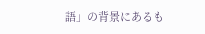語」の背景にあるも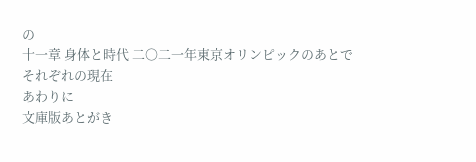の
十一章 身体と時代 二〇二一年東京オリンピックのあとで
それぞれの現在
あわりに
文庫版あとがき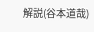解説(谷本道哉)